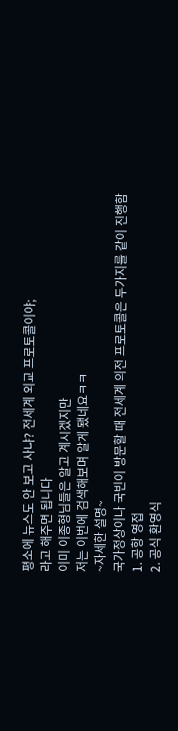평소에 뉴스도 안 보고 사냐? 전세계 외교 프로토콜이야;
라고 해주면 됩니다
이미 이종형님들은 알고 계시겠지만
저는 이번에 검색해보며 알게 됐네요ㅋㅋ
~자세한 설명~
국가정상이나 국빈이 방문할 때 전세계 의전 프로토콜은 두가지를 같이 진행함
1. 공항 영접
2. 공식 환영식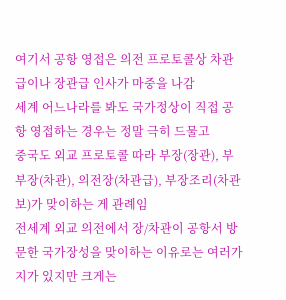여기서 공항 영접은 의전 프로토콜상 차관급이나 장관급 인사가 마중을 나감
세계 어느나라를 봐도 국가정상이 직접 공항 영접하는 경우는 정말 극히 드물고
중국도 외교 프로토콜 따라 부장(장관), 부부장(차관), 의전장(차관급), 부장조리(차관보)가 맞이하는 게 관례임
전세계 외교 의전에서 장/차관이 공항서 방문한 국가장성을 맞이하는 이유로는 여러가지가 있지만 크게는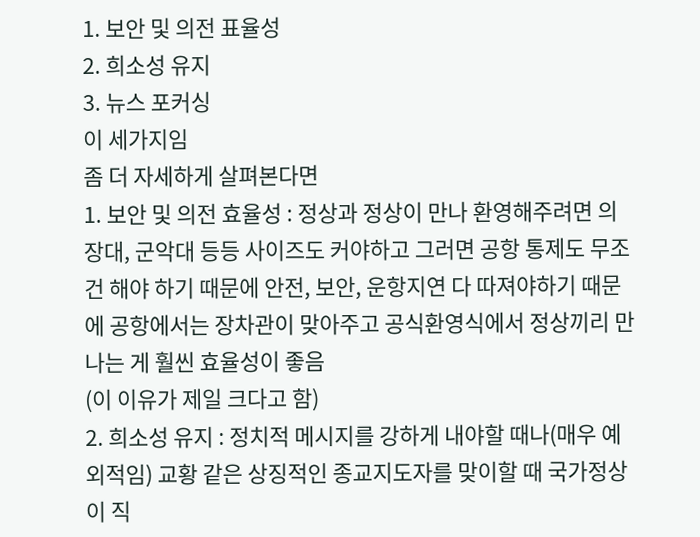1. 보안 및 의전 표율성
2. 희소성 유지
3. 뉴스 포커싱
이 세가지임
좀 더 자세하게 살펴본다면
1. 보안 및 의전 효율성 : 정상과 정상이 만나 환영해주려면 의장대, 군악대 등등 사이즈도 커야하고 그러면 공항 통제도 무조건 해야 하기 때문에 안전, 보안, 운항지연 다 따져야하기 때문에 공항에서는 장차관이 맞아주고 공식환영식에서 정상끼리 만나는 게 훨씬 효율성이 좋음
(이 이유가 제일 크다고 함)
2. 희소성 유지 : 정치적 메시지를 강하게 내야할 때나(매우 예외적임) 교황 같은 상징적인 종교지도자를 맞이할 때 국가정상이 직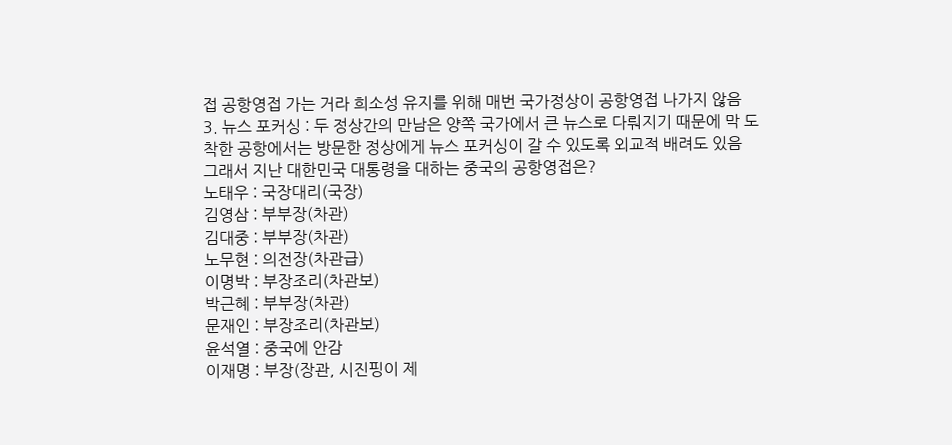접 공항영접 가는 거라 희소성 유지를 위해 매번 국가정상이 공항영접 나가지 않음
3. 뉴스 포커싱 : 두 정상간의 만남은 양쪽 국가에서 큰 뉴스로 다뤄지기 때문에 막 도착한 공항에서는 방문한 정상에게 뉴스 포커싱이 갈 수 있도록 외교적 배려도 있음
그래서 지난 대한민국 대통령을 대하는 중국의 공항영접은?
노태우 : 국장대리(국장)
김영삼 : 부부장(차관)
김대중 : 부부장(차관)
노무현 : 의전장(차관급)
이명박 : 부장조리(차관보)
박근혜 : 부부장(차관)
문재인 : 부장조리(차관보)
윤석열 : 중국에 안감
이재명 : 부장(장관, 시진핑이 제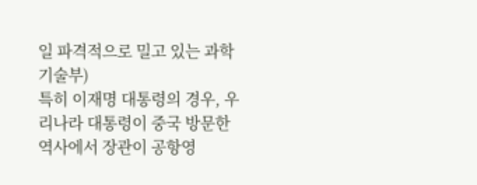일 파격적으로 밀고 있는 과학기술부)
특히 이재명 대통령의 경우, 우리나라 대통령이 중국 방문한 역사에서 장관이 공항영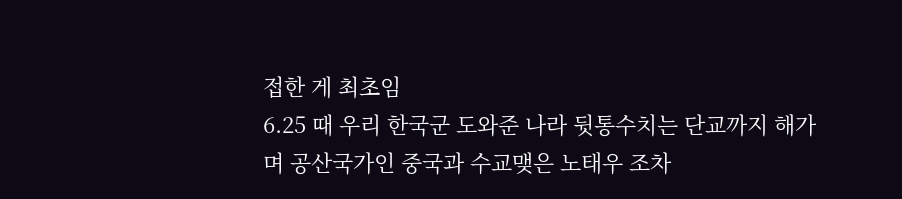접한 게 최초임
6.25 때 우리 한국군 도와준 나라 뒷통수치는 단교까지 해가며 공산국가인 중국과 수교맺은 노태우 조차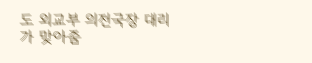도 외교부 의전국장 대리가 맞아줌